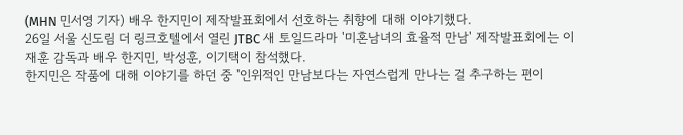(MHN 민서영 기자) 배우 한지민이 제작발표회에서 선호하는 취향에 대해 이야기했다.
26일 서울 신도림 더 링크호텔에서 열린 JTBC 새 토일드라마 '미혼남녀의 효율적 만남' 제작발표회에는 이재훈 감독과 배우 한지민, 박성훈, 이기택이 참석했다.
한지민은 작품에 대해 이야기를 하던 중 "인위적인 만남보다는 자연스럽게 만나는 걸 추구하는 편이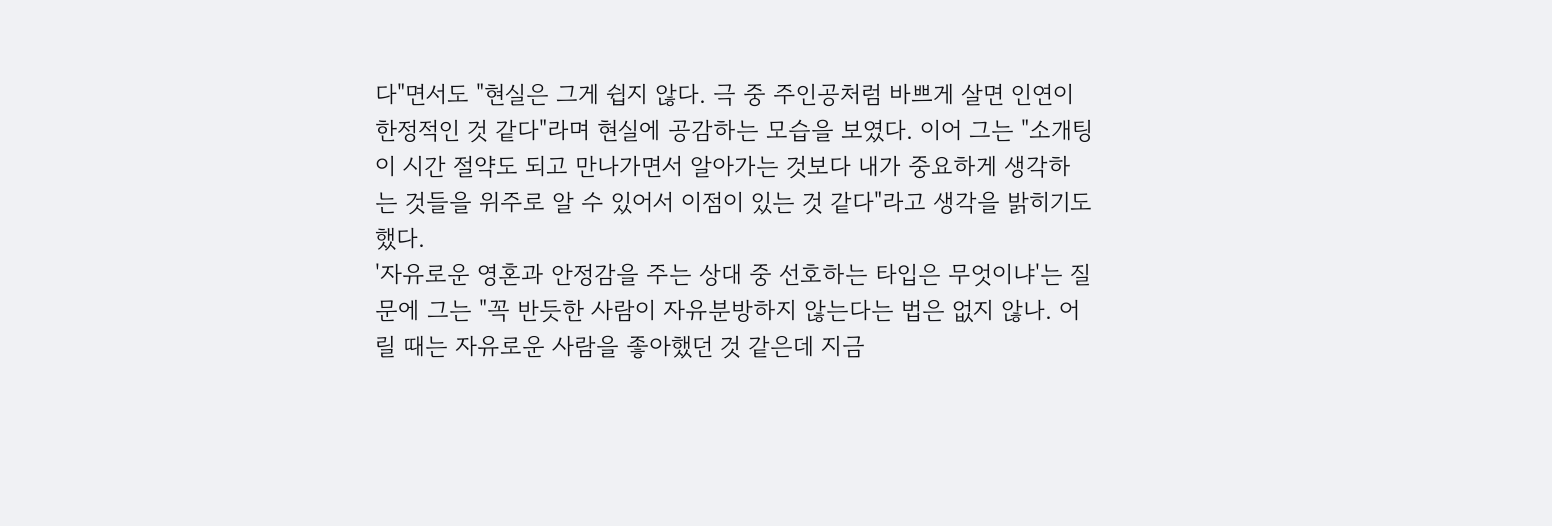다"면서도 "현실은 그게 쉽지 않다. 극 중 주인공처럼 바쁘게 살면 인연이 한정적인 것 같다"라며 현실에 공감하는 모습을 보였다. 이어 그는 "소개팅이 시간 절약도 되고 만나가면서 알아가는 것보다 내가 중요하게 생각하는 것들을 위주로 알 수 있어서 이점이 있는 것 같다"라고 생각을 밝히기도 했다.
'자유로운 영혼과 안정감을 주는 상대 중 선호하는 타입은 무엇이냐'는 질문에 그는 "꼭 반듯한 사람이 자유분방하지 않는다는 법은 없지 않나. 어릴 때는 자유로운 사람을 좋아했던 것 같은데 지금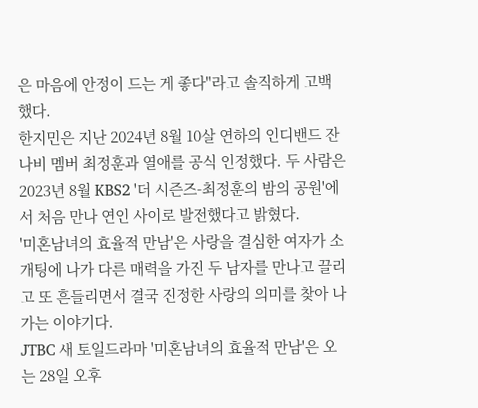은 마음에 안정이 드는 게 좋다"라고 솔직하게 고백했다.
한지민은 지난 2024년 8월 10살 연하의 인디밴드 잔나비 멤버 최정훈과 열애를 공식 인정했다. 두 사람은 2023년 8월 KBS2 '더 시즌즈-최정훈의 밤의 공원'에서 처음 만나 연인 사이로 발전했다고 밝혔다.
'미혼남녀의 효율적 만남'은 사랑을 결심한 여자가 소개팅에 나가 다른 매력을 가진 두 남자를 만나고 끌리고 또 흔들리면서 결국 진정한 사랑의 의미를 찾아 나가는 이야기다.
JTBC 새 토일드라마 '미혼남녀의 효율적 만남'은 오는 28일 오후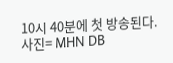10시 40분에 첫 방송된다.
사진= MHN DB